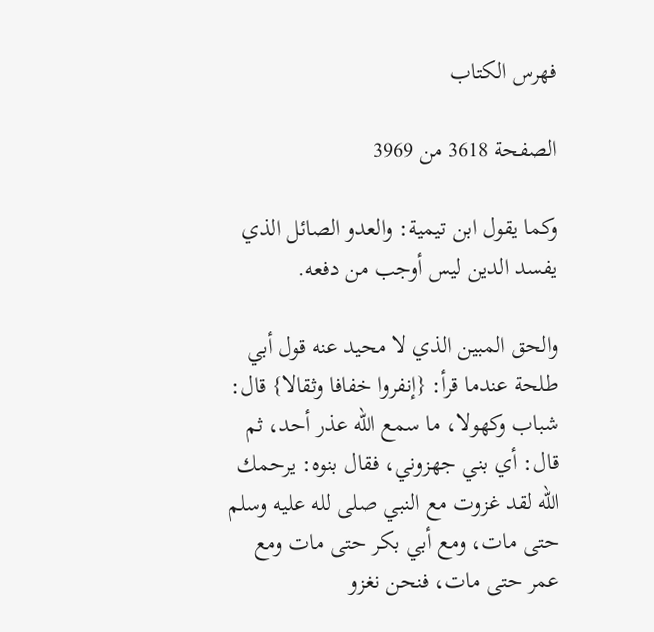فهرس الكتاب

الصفحة 3618 من 3969

وكما يقول ابن تيمية: والعدو الصائل الذي يفسد الدين ليس أوجب من دفعه.

والحق المبين الذي لا محيد عنه قول أبي طلحة عندما قرأ: {إنفروا خفافا وثقالا} قال: شباب وكهولا، ما سمع الله عذر أحد، ثم قال: أي بني جهزوني، فقال بنوه: يرحمك الله لقد غزوت مع النبي صلى لله عليه وسلم حتى مات، ومع أبي بكر حتى مات ومع عمر حتى مات، فنحن نغزو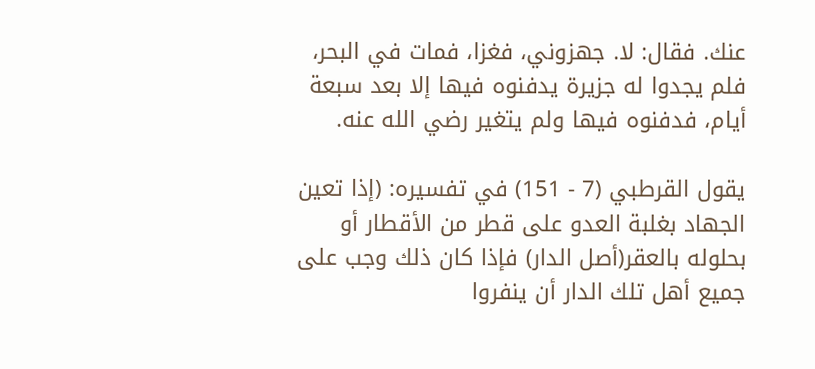عنك. فقال: لا. جهزوني، فغزا، فمات في البحر، فلم يجدوا له جزيرة يدفنوه فيها إلا بعد سبعة أيام، فدفنوه فيها ولم يتغير رضي الله عنه.

يقول القرطبي (7 - 151) في تفسيره: (إذا تعين الجهاد بغلبة العدو على قطر من الأقطار أو بحلوله بالعقر(أصل الدار) فإذا كان ذلك وجب على جميع أهل تلك الدار أن ينفروا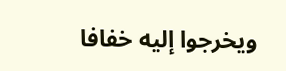ويخرجوا إليه خفافا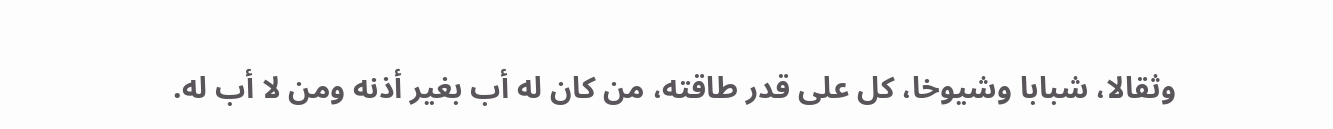وثقالا، شبابا وشيوخا، كل على قدر طاقته، من كان له أب بغير أذنه ومن لا أب له.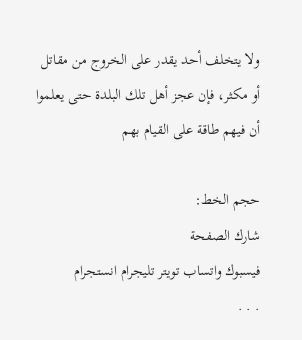ولا يتخلف أحد يقدر على الخروج من مقاتل أو مكثر، فإن عجز أهل تلك البلدة حتى يعلموا أن فيهم طاقة على القيام بهم

حجم الخط:
شارك الصفحة
فيسبوك واتساب تويتر تليجرام انستجرام
. . .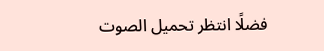فضلًا انتظر تحميل الصوت